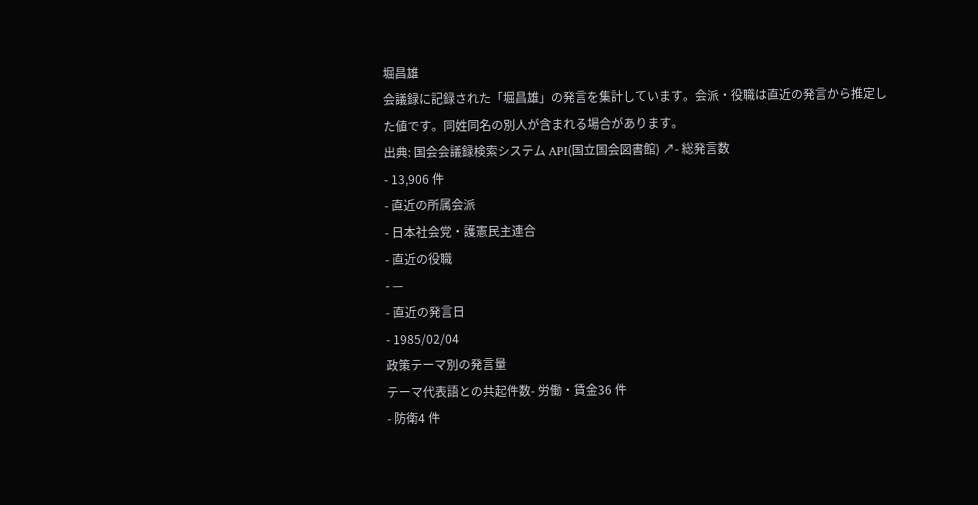堀昌雄
会議録に記録された「堀昌雄」の発言を集計しています。会派・役職は直近の発言から推定した値です。同姓同名の別人が含まれる場合があります。
出典: 国会会議録検索システム API(国立国会図書館) ↗- 総発言数
- 13,906 件
- 直近の所属会派
- 日本社会党・護憲民主連合
- 直近の役職
- —
- 直近の発言日
- 1985/02/04
政策テーマ別の発言量
テーマ代表語との共起件数- 労働・賃金36 件
- 防衛4 件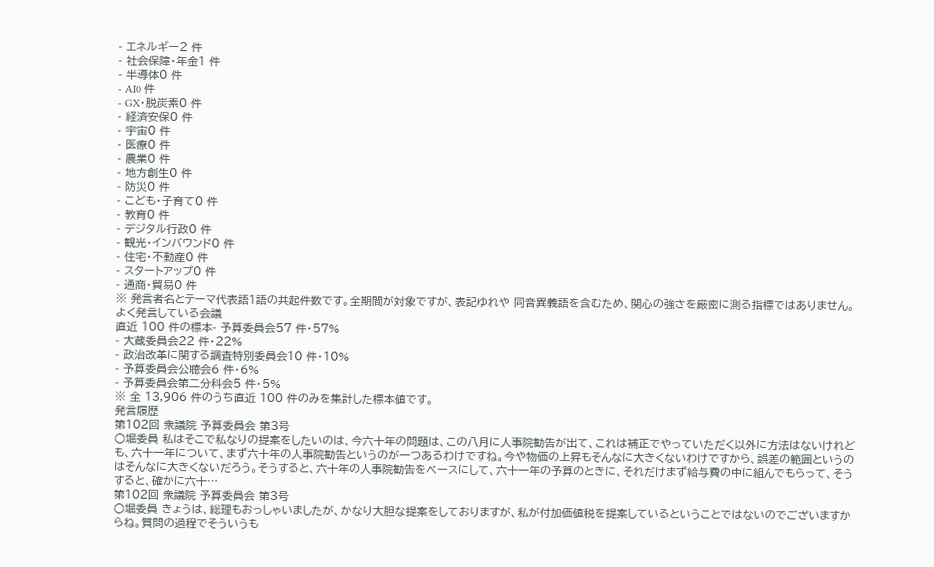- エネルギー2 件
- 社会保障・年金1 件
- 半導体0 件
- AI0 件
- GX・脱炭素0 件
- 経済安保0 件
- 宇宙0 件
- 医療0 件
- 農業0 件
- 地方創生0 件
- 防災0 件
- こども・子育て0 件
- 教育0 件
- デジタル行政0 件
- 観光・インバウンド0 件
- 住宅・不動産0 件
- スタートアップ0 件
- 通商・貿易0 件
※ 発言者名とテーマ代表語1語の共起件数です。全期間が対象ですが、表記ゆれや 同音異義語を含むため、関心の強さを厳密に測る指標ではありません。
よく発言している会議
直近 100 件の標本- 予算委員会57 件・57%
- 大蔵委員会22 件・22%
- 政治改革に関する調査特別委員会10 件・10%
- 予算委員会公聴会6 件・6%
- 予算委員会第二分科会5 件・5%
※ 全 13,906 件のうち直近 100 件のみを集計した標本値です。
発言履歴
第102回 衆議院 予算委員会 第3号
○堀委員 私はそこで私なりの提案をしたいのは、今六十年の問題は、この八月に人事院勧告が出て、これは補正でやっていただく以外に方法はないけれども、六十一年について、まず六十年の人事院勧告というのが一つあるわけですね。今や物価の上昇もそんなに大きくないわけですから、誤差の範囲というのはそんなに大きくないだろう。そうすると、六十年の人事院勧告をベースにして、六十一年の予算のときに、それだけまず給与費の中に組んでもらって、そうすると、確かに六十…
第102回 衆議院 予算委員会 第3号
○堀委員 きょうは、総理もおっしゃいましたが、かなり大胆な提案をしておりますが、私が付加価値税を提案しているということではないのでございますからね。質問の過程でそういうも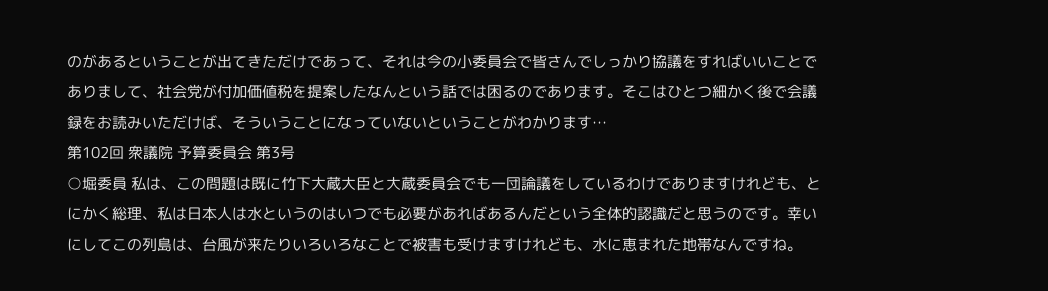のがあるということが出てきただけであって、それは今の小委員会で皆さんでしっかり協議をすればいいことでありまして、社会党が付加価値税を提案したなんという話では困るのであります。そこはひとつ細かく後で会議録をお読みいただけば、そういうことになっていないということがわかります…
第102回 衆議院 予算委員会 第3号
○堀委員 私は、この問題は既に竹下大蔵大臣と大蔵委員会でも一団論議をしているわけでありますけれども、とにかく総理、私は日本人は水というのはいつでも必要があればあるんだという全体的認識だと思うのです。幸いにしてこの列島は、台風が来たりいろいろなことで被害も受けますけれども、水に恵まれた地帯なんですね。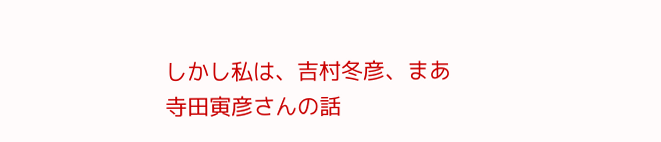しかし私は、吉村冬彦、まあ寺田寅彦さんの話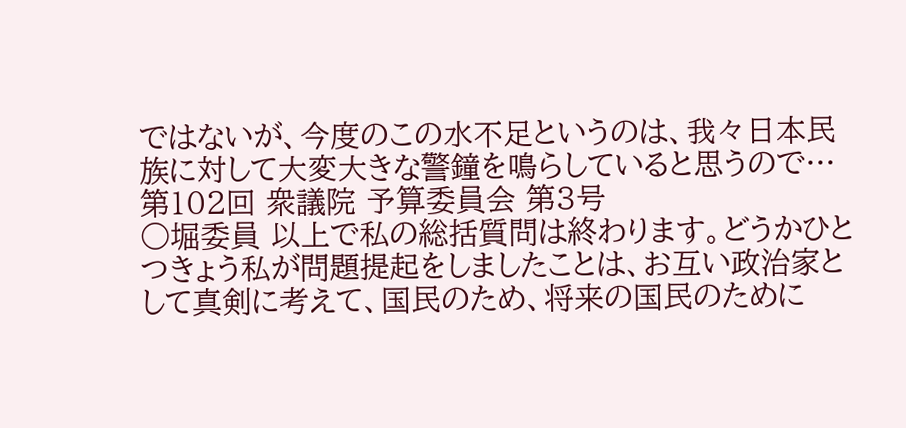ではないが、今度のこの水不足というのは、我々日本民族に対して大変大きな警鐘を鳴らしていると思うので…
第102回 衆議院 予算委員会 第3号
○堀委員 以上で私の総括質問は終わります。どうかひとつきょう私が問題提起をしましたことは、お互い政治家として真剣に考えて、国民のため、将来の国民のために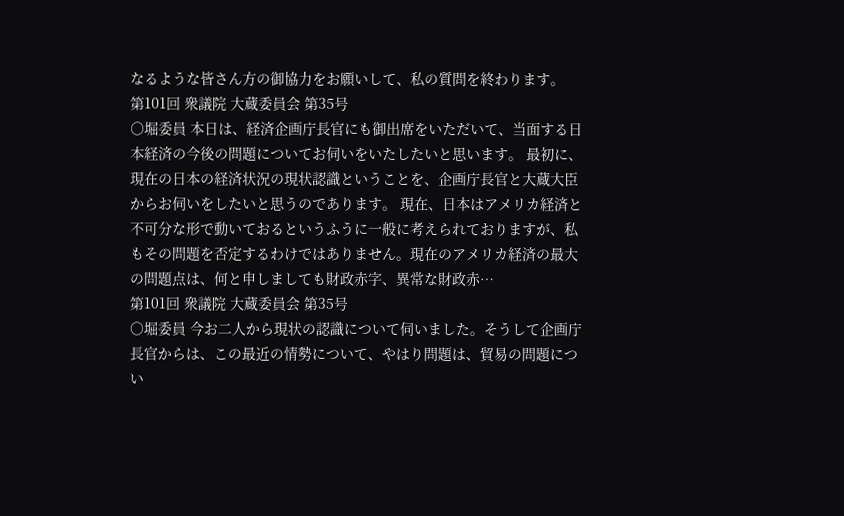なるような皆さん方の御協力をお願いして、私の質問を終わります。
第101回 衆議院 大蔵委員会 第35号
○堀委員 本日は、経済企画庁長官にも御出席をいただいて、当面する日本経済の今後の問題についてお伺いをいたしたいと思います。 最初に、現在の日本の経済状況の現状認識ということを、企画庁長官と大蔵大臣からお伺いをしたいと思うのであります。 現在、日本はアメリカ経済と不可分な形で動いておるというふうに一般に考えられておりますが、私もその問題を否定するわけではありません。現在のアメリカ経済の最大の問題点は、何と申しましても財政赤字、異常な財政赤…
第101回 衆議院 大蔵委員会 第35号
○堀委員 今お二人から現状の認識について伺いました。そうして企画庁長官からは、この最近の情勢について、やはり問題は、貿易の問題につい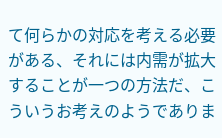て何らかの対応を考える必要がある、それには内需が拡大することが一つの方法だ、こういうお考えのようでありま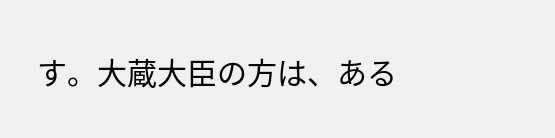す。大蔵大臣の方は、ある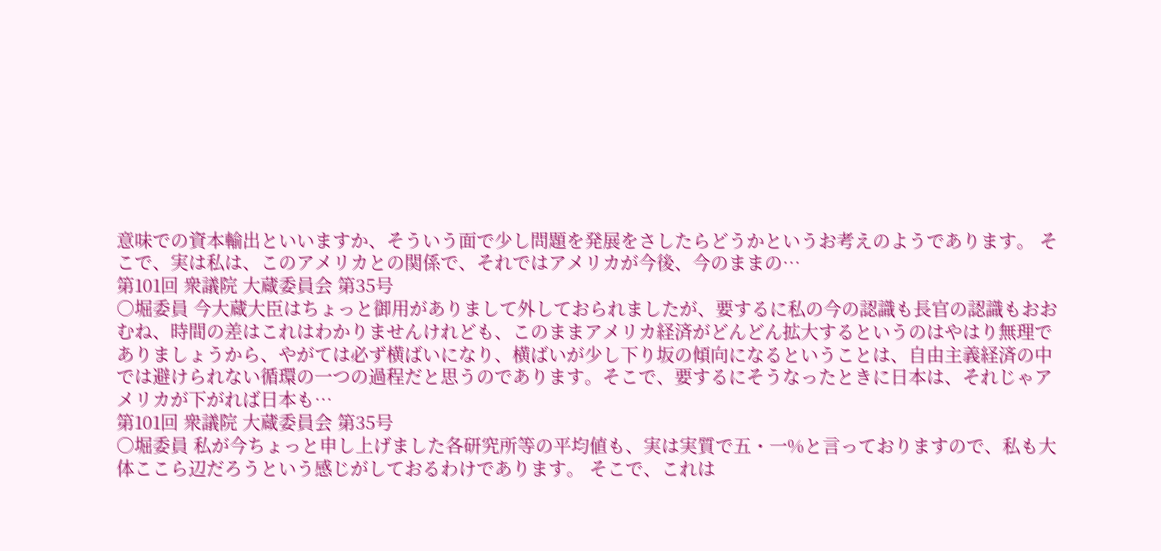意味での資本輸出といいますか、そういう面で少し問題を発展をさしたらどうかというお考えのようであります。 そこで、実は私は、このアメリカとの関係で、それではアメリカが今後、今のままの…
第101回 衆議院 大蔵委員会 第35号
○堀委員 今大蔵大臣はちょっと御用がありまして外しておられましたが、要するに私の今の認識も長官の認識もおおむね、時間の差はこれはわかりませんけれども、このままアメリカ経済がどんどん拡大するというのはやはり無理でありましょうから、やがては必ず横ばいになり、横ばいが少し下り坂の傾向になるということは、自由主義経済の中では避けられない循環の一つの過程だと思うのであります。そこで、要するにそうなったときに日本は、それじゃアメリカが下がれば日本も…
第101回 衆議院 大蔵委員会 第35号
○堀委員 私が今ちょっと申し上げました各研究所等の平均値も、実は実質で五・一%と言っておりますので、私も大体ここら辺だろうという感じがしておるわけであります。 そこで、これは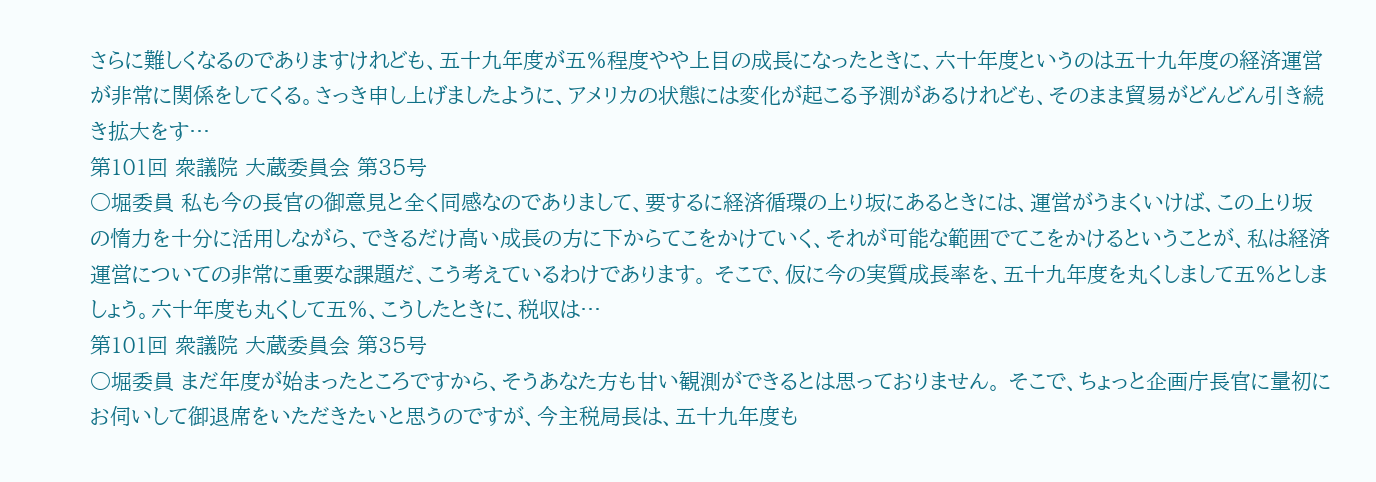さらに難しくなるのでありますけれども、五十九年度が五%程度やや上目の成長になったときに、六十年度というのは五十九年度の経済運営が非常に関係をしてくる。さっき申し上げましたように、アメリカの状態には変化が起こる予測があるけれども、そのまま貿易がどんどん引き続き拡大をす…
第101回 衆議院 大蔵委員会 第35号
○堀委員 私も今の長官の御意見と全く同感なのでありまして、要するに経済循環の上り坂にあるときには、運営がうまくいけば、この上り坂の惰力を十分に活用しながら、できるだけ高い成長の方に下からてこをかけていく、それが可能な範囲でてこをかけるということが、私は経済運営についての非常に重要な課題だ、こう考えているわけであります。 そこで、仮に今の実質成長率を、五十九年度を丸くしまして五%としましょう。六十年度も丸くして五%、こうしたときに、税収は…
第101回 衆議院 大蔵委員会 第35号
○堀委員 まだ年度が始まったところですから、そうあなた方も甘い観測ができるとは思っておりません。 そこで、ちょっと企画庁長官に量初にお伺いして御退席をいただきたいと思うのですが、今主税局長は、五十九年度も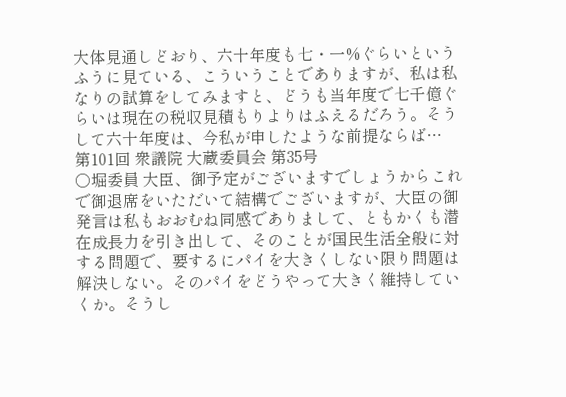大体見通しどおり、六十年度も七・一%ぐらいというふうに見ている、こういうことでありますが、私は私なりの試算をしてみますと、どうも当年度で七千億ぐらいは現在の税収見積もりよりはふえるだろう。そうして六十年度は、今私が申したような前提ならば…
第101回 衆議院 大蔵委員会 第35号
○堀委員 大臣、御予定がございますでしょうからこれで御退席をいただいて結構でございますが、大臣の御発言は私もおおむね同感でありまして、ともかくも潜在成長力を引き出して、そのことが国民生活全般に対する問題で、要するにパイを大きくしない限り問題は解決しない。そのパイをどうやって大きく維持していくか。そうし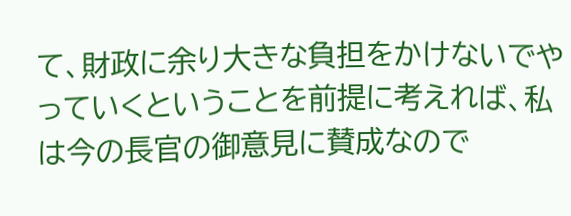て、財政に余り大きな負担をかけないでやっていくということを前提に考えれば、私は今の長官の御意見に賛成なので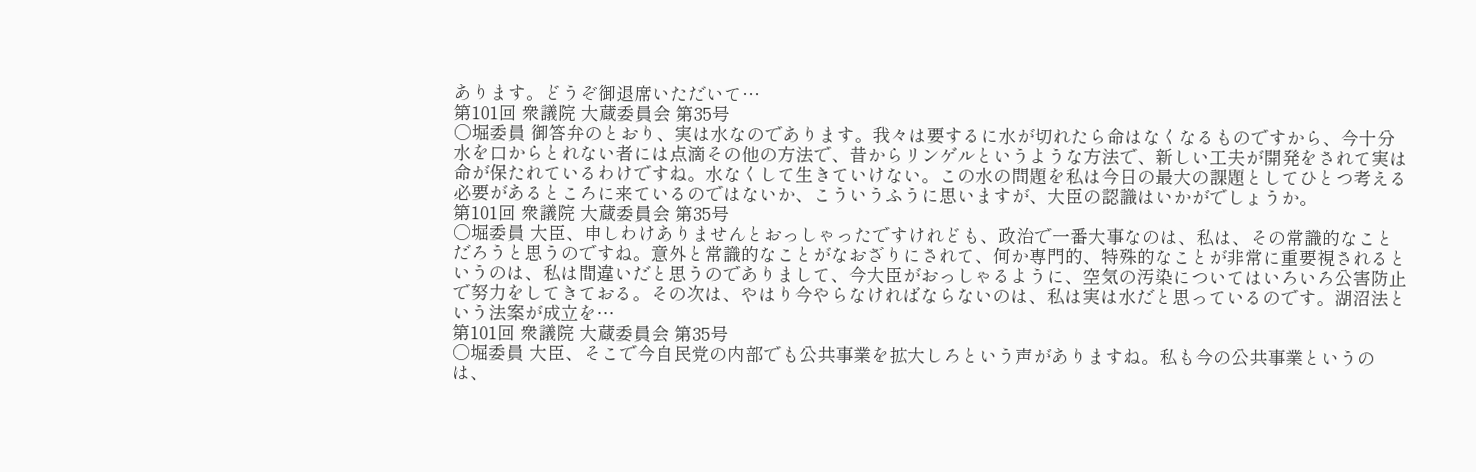あります。どうぞ御退席いただいて…
第101回 衆議院 大蔵委員会 第35号
○堀委員 御答弁のとおり、実は水なのであります。我々は要するに水が切れたら命はなくなるものですから、今十分水を口からとれない者には点滴その他の方法で、昔からリンゲルというような方法で、新しい工夫が開発をされて実は命が保たれているわけですね。水なくして生きていけない。この水の問題を私は今日の最大の課題としてひとつ考える必要があるところに来ているのではないか、こういうふうに思いますが、大臣の認識はいかがでしょうか。
第101回 衆議院 大蔵委員会 第35号
○堀委員 大臣、申しわけありませんとおっしゃったですけれども、政治で一番大事なのは、私は、その常識的なことだろうと思うのですね。意外と常識的なことがなおざりにされて、何か専門的、特殊的なことが非常に重要視されるというのは、私は間違いだと思うのでありまして、今大臣がおっしゃるように、空気の汚染についてはいろいろ公害防止で努力をしてきておる。その次は、やはり今やらなければならないのは、私は実は水だと思っているのです。湖沼法という法案が成立を…
第101回 衆議院 大蔵委員会 第35号
○堀委員 大臣、そこで今自民党の内部でも公共事業を拡大しろという声がありますね。私も今の公共事業というのは、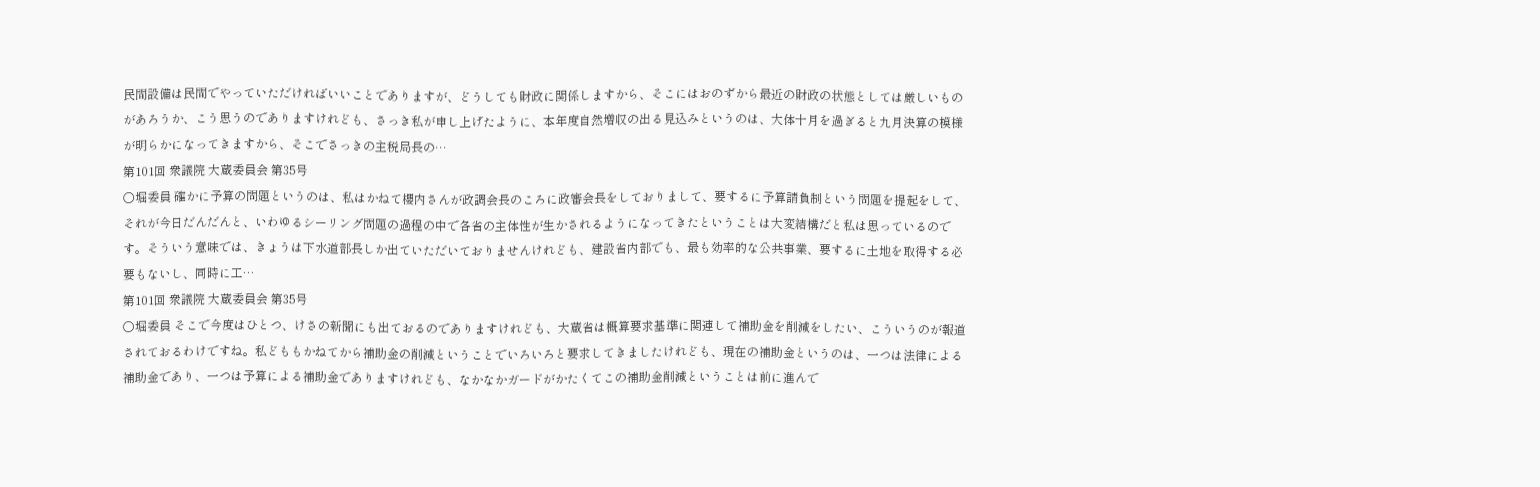民間設備は民間でやっていただければいいことでありますが、どうしても財政に関係しますから、そこにはおのずから最近の財政の状態としては厳しいものがあろうか、こう思うのでありますけれども、さっき私が申し上げたように、本年度自然増収の出る見込みというのは、大体十月を過ぎると九月決算の模様が明らかになってきますから、そこでさっきの主税局長の…
第101回 衆議院 大蔵委員会 第35号
○堀委員 確かに予算の問題というのは、私はかねて櫻内さんが政調会長のころに政審会長をしておりまして、要するに予算請負制という問題を提起をして、それが今日だんだんと、いわゆるシーリング問題の過程の中で各省の主体性が生かされるようになってきたということは大変結構だと私は思っているのです。そういう意味では、きょうは下水道部長しか出ていただいておりませんけれども、建設省内部でも、最も効率的な公共事業、要するに土地を取得する必要もないし、同時に工…
第101回 衆議院 大蔵委員会 第35号
○堀委員 そこで今度はひとつ、けさの新聞にも出ておるのでありますけれども、大蔵省は概算要求基準に関連して補助金を削減をしたい、こういうのが報道されておるわけですね。私どももかねてから補助金の削減ということでいろいろと要求してきましたけれども、現在の補助金というのは、一つは法律による補助金であり、一つは予算による補助金でありますけれども、なかなかガードがかたくてこの補助金削減ということは前に進んで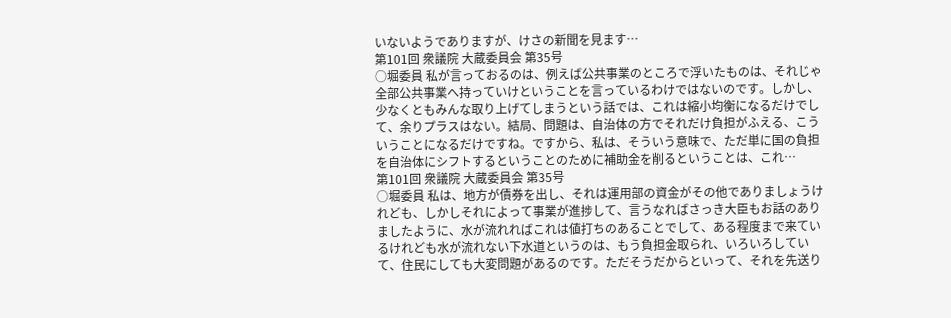いないようでありますが、けさの新聞を見ます…
第101回 衆議院 大蔵委員会 第35号
○堀委員 私が言っておるのは、例えば公共事業のところで浮いたものは、それじゃ全部公共事業へ持っていけということを言っているわけではないのです。しかし、少なくともみんな取り上げてしまうという話では、これは縮小均衡になるだけでして、余りプラスはない。結局、問題は、自治体の方でそれだけ負担がふえる、こういうことになるだけですね。ですから、私は、そういう意味で、ただ単に国の負担を自治体にシフトするということのために補助金を削るということは、これ…
第101回 衆議院 大蔵委員会 第35号
○堀委員 私は、地方が債券を出し、それは運用部の資金がその他でありましょうけれども、しかしそれによって事業が進捗して、言うなればさっき大臣もお話のありましたように、水が流れればこれは値打ちのあることでして、ある程度まで来ているけれども水が流れない下水道というのは、もう負担金取られ、いろいろしていて、住民にしても大変問題があるのです。ただそうだからといって、それを先送り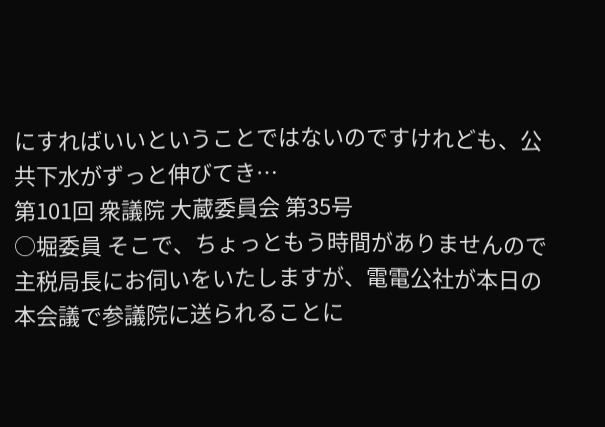にすればいいということではないのですけれども、公共下水がずっと伸びてき…
第101回 衆議院 大蔵委員会 第35号
○堀委員 そこで、ちょっともう時間がありませんので主税局長にお伺いをいたしますが、電電公社が本日の本会議で参議院に送られることに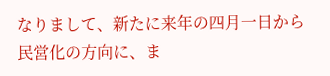なりまして、新たに来年の四月一日から民営化の方向に、ま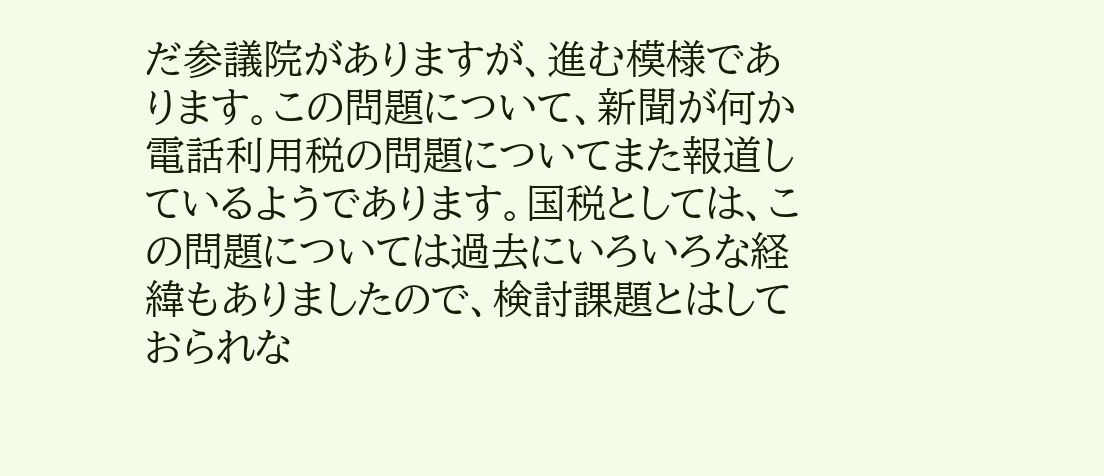だ参議院がありますが、進む模様であります。この問題について、新聞が何か電話利用税の問題についてまた報道しているようであります。国税としては、この問題については過去にいろいろな経緯もありましたので、検討課題とはしておられな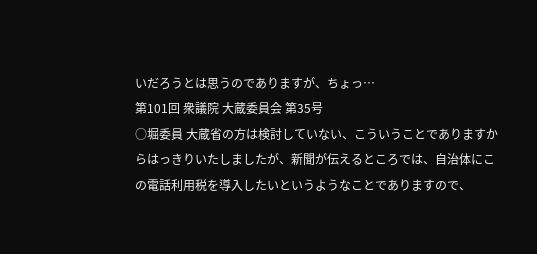いだろうとは思うのでありますが、ちょっ…
第101回 衆議院 大蔵委員会 第35号
○堀委員 大蔵省の方は検討していない、こういうことでありますからはっきりいたしましたが、新聞が伝えるところでは、自治体にこの電話利用税を導入したいというようなことでありますので、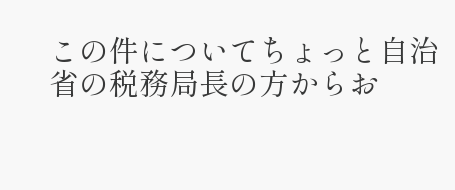この件についてちょっと自治省の税務局長の方からお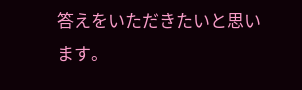答えをいただきたいと思います。